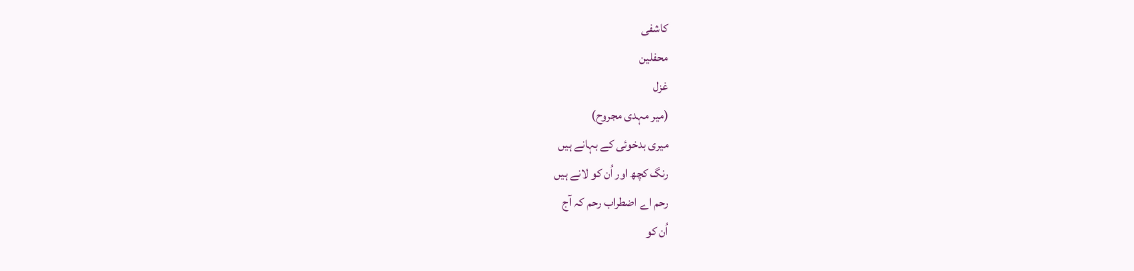کاشفی
محفلین
غزل
(میر مہدی مجروح)
میری بدخوئی کے بہانے ہیں
رنگ کچھ اور اُن کو لانے ہیں
رحم اے اضطراب رحم کہ آج
اُن کو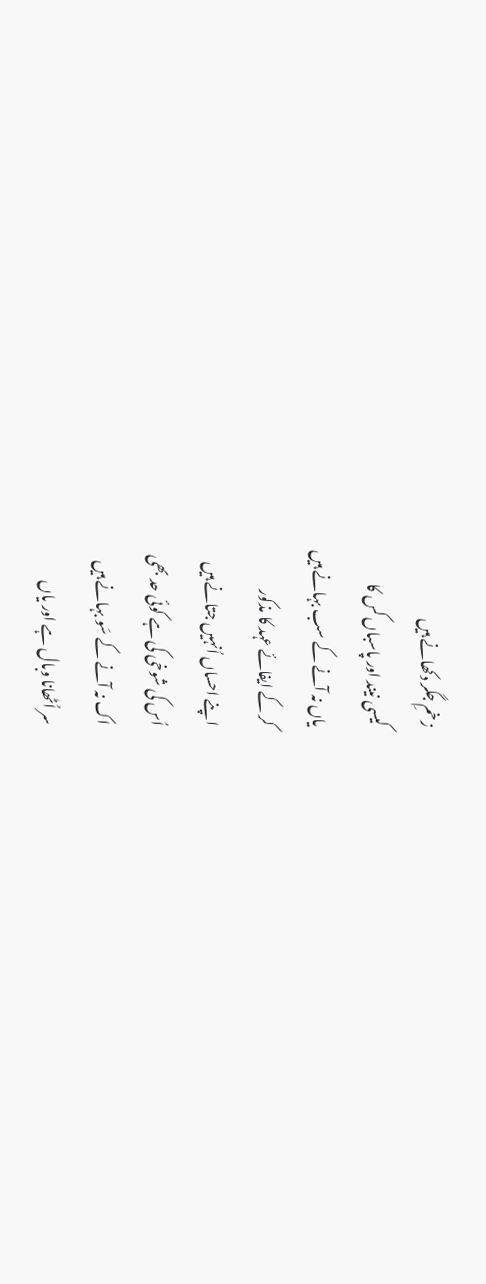زخمِ جگر دکھانے ہیں
کیسی نیند اور پاسباں کس کا
یاں نہ آنے کے سب بہانے ہیں
کر کے ایفائے عہد کا مذکور
اپنے احساں اُنہیں جتانے ہیں
اُس کی شوخی کی ہے کوئی حد بھی
اک نہ آنے کے سَو بہانے ہیں
سر اُٹھانا وبال ہے اور یاں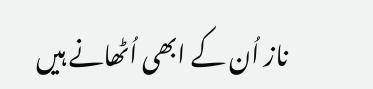ناز اُن کے ابھی اُٹھانے ہیں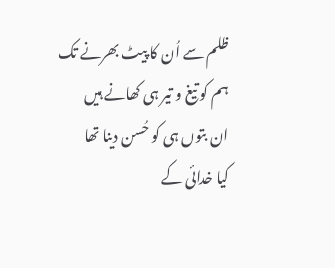ظلم سے اُن کا پیٹ بھرنے تک
ہم کو تیغ و تیر ہی کھانے ہیں
ان بتوں ہی کو حُسن دینا تھا
کیا خدائی کے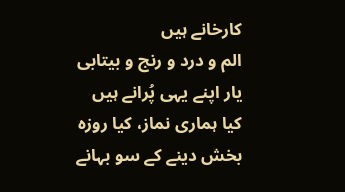کارخانے ہیں
الم و درد و رنج و بیتابی
یار اپنے یہی پُرانے ہیں
کیا ہماری نماز، کیا روزہ
بخش دینے کے سو بہانے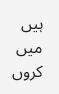ہیں
میں کروں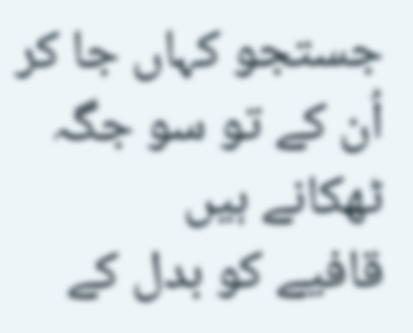جستجو کہاں جا کر
اُن کے تو سو جگہ ٹھکانے ہیں
قافیے کو بدل کے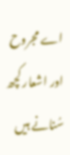اے مجروح
اور اشعار کچھ سُنانے ہیں